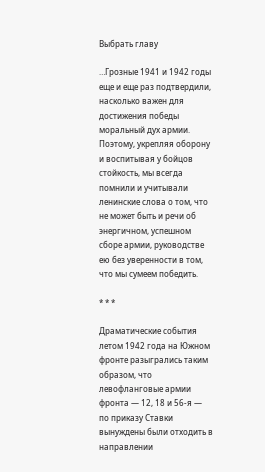Выбрать главу

…Грозные 1941 и 1942 годы еще и еще раз подтвердили, насколько важен для достижения победы моральный дух армии. Поэтому, укрепляя оборону и воспитывая у бойцов стойкость, мы всегда помнили и учитывали ленинские слова о том, что не может быть и речи об энергичном, успешном сборе армии, руководстве ею без уверенности в том, что мы сумеем победить.

* * *

Драматические события летом 1942 года на Южном фронте разыгрались таким образом, что левофланговые армии фронта — 12, 18 и 56-я — по приказу Ставки вынуждены были отходить в направлении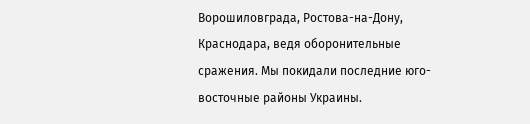Ворошиловграда, Ростова-на-Дону, Краснодара, ведя оборонительные сражения. Мы покидали последние юго-восточные районы Украины.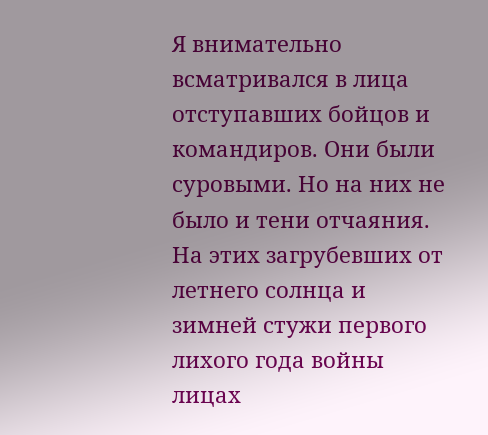Я внимательно всматривался в лица отступавших бойцов и командиров. Они были суровыми. Но на них не было и тени отчаяния. На этих загрубевших от летнего солнца и зимней стужи первого лихого года войны лицах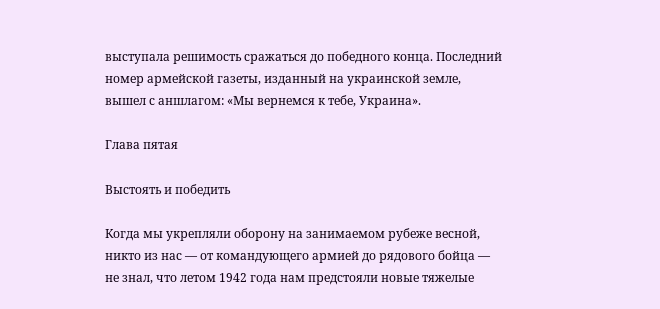выступала решимость сражаться до победного конца. Последний номер армейской газеты, изданный на украинской земле, вышел с аншлагом: «Мы вернемся к тебе, Украина».

Глава пятая

Выстоять и победить

Когда мы укрепляли оборону на занимаемом рубеже весной, никто из нас — от командующего армией до рядового бойца — не знал, что летом 1942 года нам предстояли новые тяжелые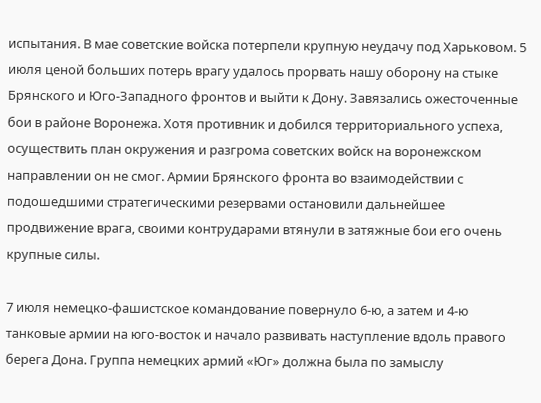испытания. В мае советские войска потерпели крупную неудачу под Харьковом. 5 июля ценой больших потерь врагу удалось прорвать нашу оборону на стыке Брянского и Юго-Западного фронтов и выйти к Дону. Завязались ожесточенные бои в районе Воронежа. Хотя противник и добился территориального успеха, осуществить план окружения и разгрома советских войск на воронежском направлении он не смог. Армии Брянского фронта во взаимодействии с подошедшими стратегическими резервами остановили дальнейшее продвижение врага, своими контрударами втянули в затяжные бои его очень крупные силы.

7 июля немецко-фашистское командование повернуло 6-ю, а затем и 4-ю танковые армии на юго-восток и начало развивать наступление вдоль правого берега Дона. Группа немецких армий «Юг» должна была по замыслу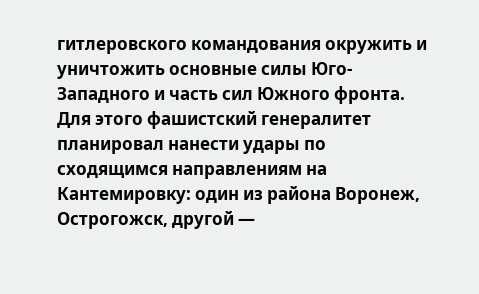гитлеровского командования окружить и уничтожить основные силы Юго-Западного и часть сил Южного фронта. Для этого фашистский генералитет планировал нанести удары по сходящимся направлениям на Кантемировку: один из района Воронеж, Острогожск, другой —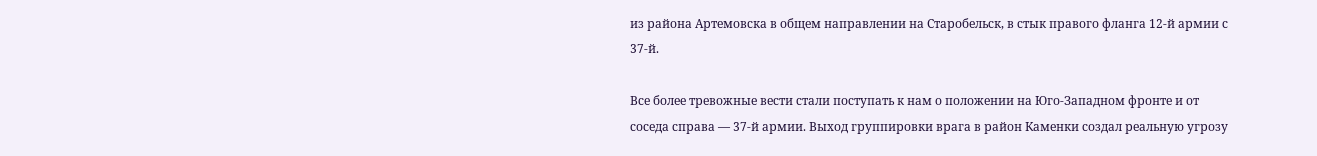из района Артемовска в общем направлении на Старобельск, в стык правого фланга 12-й армии с 37-й.

Все более тревожные вести стали поступать к нам о положении на Юго-Западном фронте и от соседа справа — 37-й армии. Выход группировки врага в район Каменки создал реальную угрозу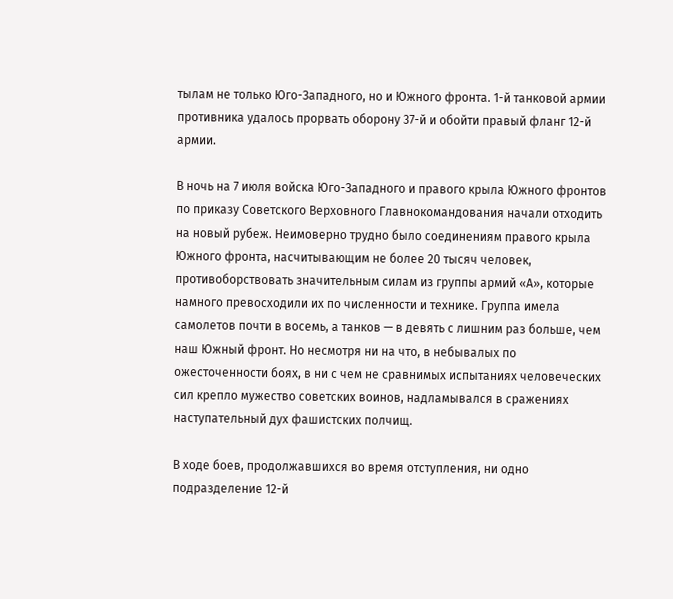тылам не только Юго-Западного, но и Южного фронта. 1-й танковой армии противника удалось прорвать оборону 37-й и обойти правый фланг 12-й армии.

В ночь на 7 июля войска Юго-Западного и правого крыла Южного фронтов по приказу Советского Верховного Главнокомандования начали отходить на новый рубеж. Неимоверно трудно было соединениям правого крыла Южного фронта, насчитывающим не более 20 тысяч человек, противоборствовать значительным силам из группы армий «А», которые намного превосходили их по численности и технике. Группа имела самолетов почти в восемь, а танков — в девять с лишним раз больше, чем наш Южный фронт. Но несмотря ни на что, в небывалых по ожесточенности боях, в ни с чем не сравнимых испытаниях человеческих сил крепло мужество советских воинов, надламывался в сражениях наступательный дух фашистских полчищ.

В ходе боев, продолжавшихся во время отступления, ни одно подразделение 12-й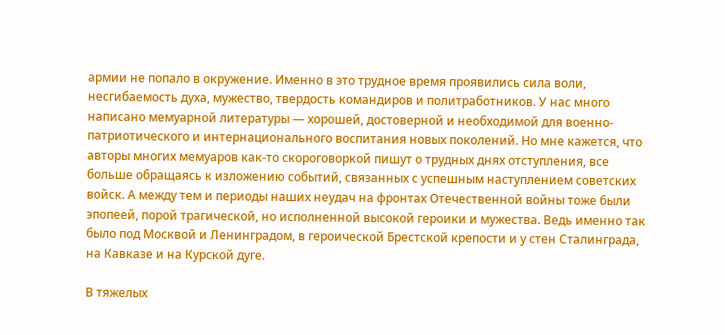армии не попало в окружение. Именно в это трудное время проявились сила воли, несгибаемость духа, мужество, твердость командиров и политработников. У нас много написано мемуарной литературы — хорошей, достоверной и необходимой для военно-патриотического и интернационального воспитания новых поколений. Но мне кажется, что авторы многих мемуаров как-то скороговоркой пишут о трудных днях отступления, все больше обращаясь к изложению событий, связанных с успешным наступлением советских войск. А между тем и периоды наших неудач на фронтах Отечественной войны тоже были эпопеей, порой трагической, но исполненной высокой героики и мужества. Ведь именно так было под Москвой и Ленинградом, в героической Брестской крепости и у стен Сталинграда, на Кавказе и на Курской дуге.

В тяжелых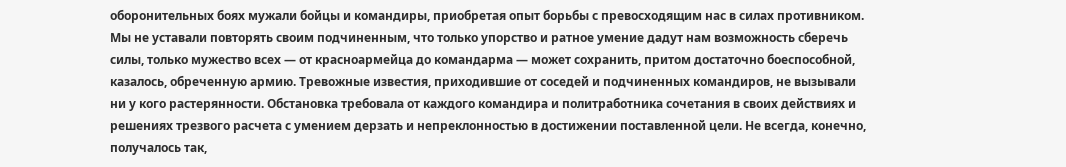оборонительных боях мужали бойцы и командиры, приобретая опыт борьбы с превосходящим нас в силах противником. Мы не уставали повторять своим подчиненным, что только упорство и ратное умение дадут нам возможность сберечь силы, только мужество всех — от красноармейца до командарма — может сохранить, притом достаточно боеспособной, казалось, обреченную армию. Тревожные известия, приходившие от соседей и подчиненных командиров, не вызывали ни у кого растерянности. Обстановка требовала от каждого командира и политработника сочетания в своих действиях и решениях трезвого расчета с умением дерзать и непреклонностью в достижении поставленной цели. Не всегда, конечно, получалось так,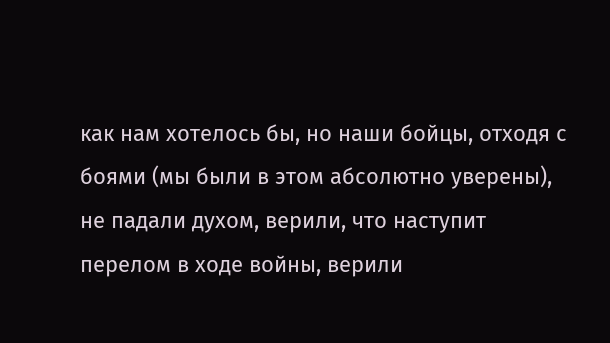как нам хотелось бы, но наши бойцы, отходя с боями (мы были в этом абсолютно уверены), не падали духом, верили, что наступит перелом в ходе войны, верили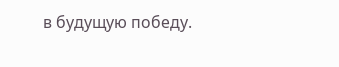в будущую победу.